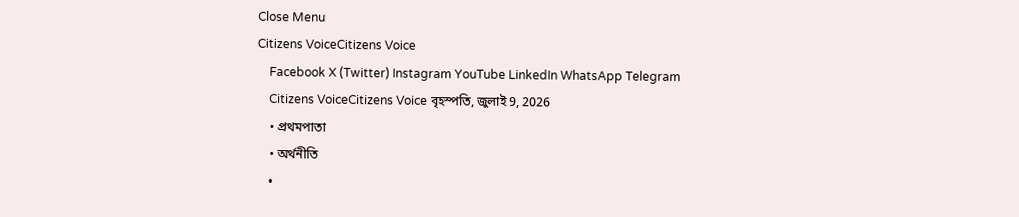Close Menu
Citizens VoiceCitizens Voice
    Facebook X (Twitter) Instagram YouTube LinkedIn WhatsApp Telegram
    Citizens VoiceCitizens Voice বৃহস্পতি, জুলাই 9, 2026
    • প্রথমপাতা
    • অর্থনীতি
    •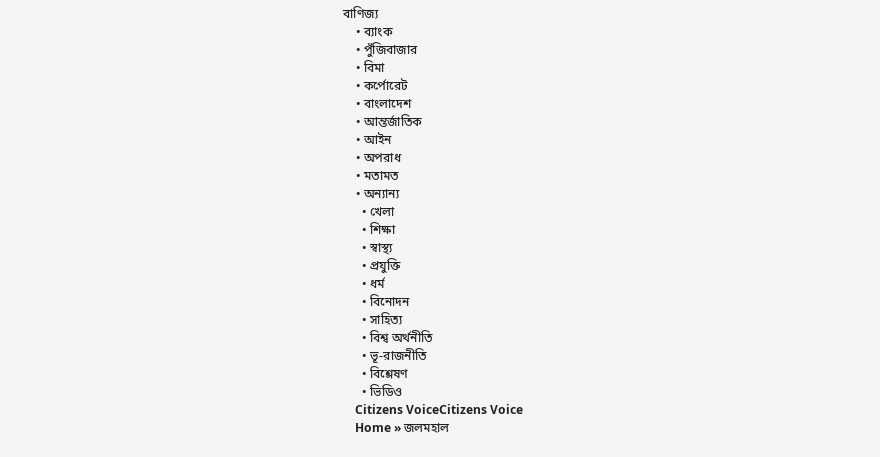বাণিজ্য
    • ব্যাংক
    • পুঁজিবাজার
    • বিমা
    • কর্পোরেট
    • বাংলাদেশ
    • আন্তর্জাতিক
    • আইন
    • অপরাধ
    • মতামত
    • অন্যান্য
      • খেলা
      • শিক্ষা
      • স্বাস্থ্য
      • প্রযুক্তি
      • ধর্ম
      • বিনোদন
      • সাহিত্য
      • বিশ্ব অর্থনীতি
      • ভূ-রাজনীতি
      • বিশ্লেষণ
      • ভিডিও
    Citizens VoiceCitizens Voice
    Home » জলমহাল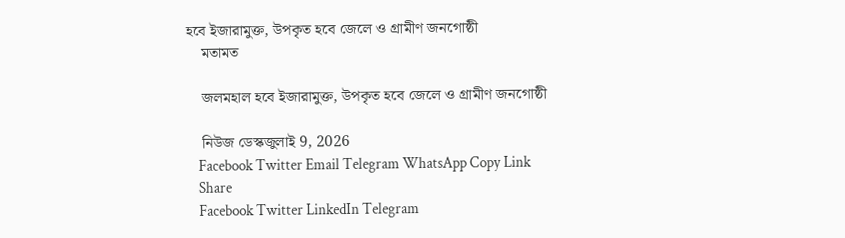হবে ইজারামুক্ত, উপকৃত হবে জেলে ও গ্রামীণ জনগোষ্ঠী
    মতামত

    জলমহাল হবে ইজারামুক্ত, উপকৃত হবে জেলে ও গ্রামীণ জনগোষ্ঠী

    নিউজ ডেস্কজুলাই 9, 2026
    Facebook Twitter Email Telegram WhatsApp Copy Link
    Share
    Facebook Twitter LinkedIn Telegram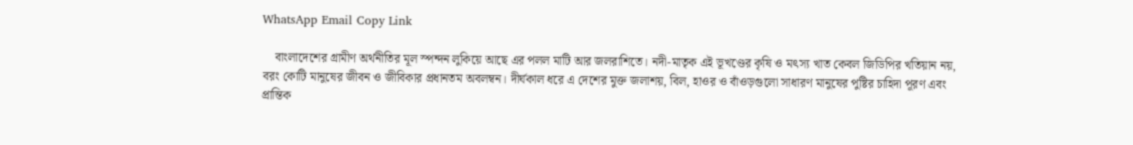WhatsApp Email Copy Link

    বাংলাদেশের গ্রামীণ অর্থনীতির মূল স্পন্দন লুকিয়ে আছে এর পলল মাটি আর জলরাশিতে। নদী-মাতৃক এই ভূখণ্ডের কৃষি ও মৎস্য খাত কেবল জিডিপির খতিয়ান নয়, বরং কোটি মানুষের জীবন ও জীবিকার প্রধানতম অবলম্বন। দীর্ঘকাল ধরে এ দেশের মুক্ত জলাশয়, বিল, হাওর ও বাঁওড়গুলো সাধারণ মানুষের পুষ্টির চাহিদা পূরণ এবং প্রান্তিক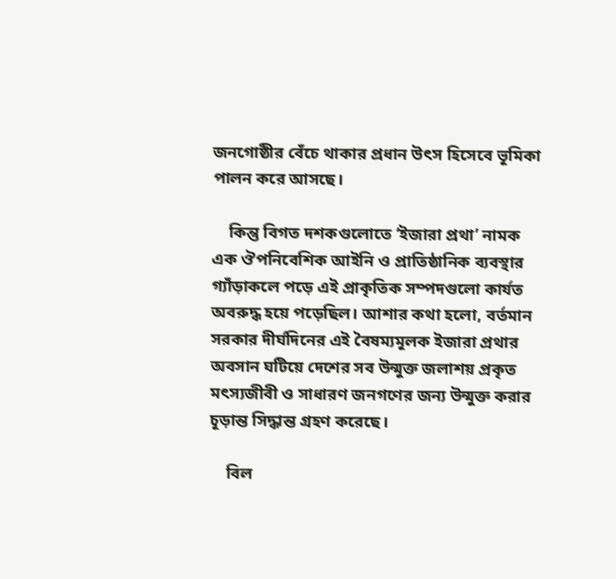জনগোষ্ঠীর বেঁচে থাকার প্রধান উৎস হিসেবে ভূমিকা পালন করে আসছে।

    কিন্তু বিগত দশকগুলোতে ‘ইজারা প্রথা’ নামক এক ঔপনিবেশিক আইনি ও প্রাতিষ্ঠানিক ব্যবস্থার গ্যাঁড়াকলে পড়ে এই প্রাকৃতিক সম্পদগুলো কার্যত অবরুদ্ধ হয়ে পড়েছিল। আশার কথা হলো, বর্তমান সরকার দীর্ঘদিনের এই বৈষম্যমূলক ইজারা প্রথার অবসান ঘটিয়ে দেশের সব উন্মুক্ত জলাশয় প্রকৃত মৎস্যজীবী ও সাধারণ জনগণের জন্য উন্মুক্ত করার চূড়ান্ত সিদ্ধান্ত গ্রহণ করেছে।

    বিল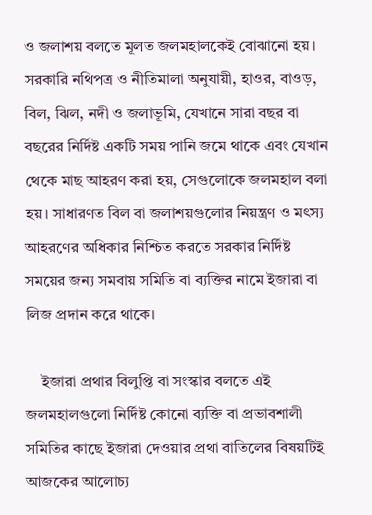ও জলাশয় বলতে মূলত জলমহালকেই বোঝানো হয়। সরকারি নথিপত্র ও নীতিমালা অনুযায়ী, হাওর, বাওড়, বিল, ঝিল, নদী ও জলাভূমি, যেখানে সারা বছর বা বছরের নির্দিষ্ট একটি সময় পানি জমে থাকে এবং যেখান থেকে মাছ আহরণ করা হয়, সেগুলোকে জলমহাল বলা হয়। সাধারণত বিল বা জলাশয়গুলোর নিয়ন্ত্রণ ও মৎস্য আহরণের অধিকার নিশ্চিত করতে সরকার নির্দিষ্ট সময়ের জন্য সমবায় সমিতি বা ব্যক্তির নামে ইজারা বা লিজ প্রদান করে থাকে।

    ইজারা প্রথার বিলুপ্তি বা সংস্কার বলতে এই জলমহালগুলো নির্দিষ্ট কোনো ব্যক্তি বা প্রভাবশালী সমিতির কাছে ইজারা দেওয়ার প্রথা বাতিলের বিষয়টিই আজকের আলোচ্য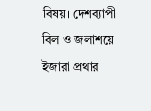বিষয়। দেশব্যাপী বিল ও জলাশয়ে ইজারা প্রথার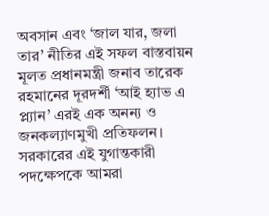অবসান এবং ‘জাল যার, জলা তার’ নীতির এই সফল বাস্তবায়ন মূলত প্রধানমন্ত্রী জনাব তারেক রহমানের দূরদর্শী ‘আই হ্যাভ এ প্ল্যান’ এরই এক অনন্য ও জনকল্যাণমুখী প্রতিফলন। সরকারের এই যুগান্তকারী পদক্ষেপকে আমরা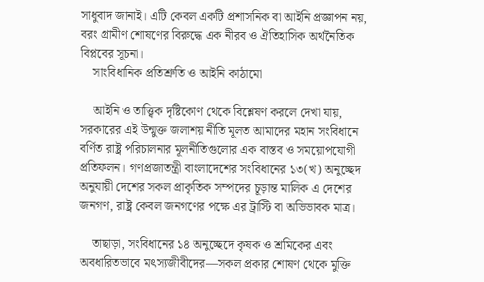সাধুবাদ জানাই। এটি কেবল একটি প্রশাসনিক বা আইনি প্রজ্ঞাপন নয়, বরং গ্রামীণ শোষণের বিরুদ্ধে এক নীরব ও ঐতিহাসিক অর্থনৈতিক বিপ্লবের সূচনা।
    সাংবিধানিক প্রতিশ্রুতি ও আইনি কাঠামো

    আইনি ও তাত্ত্বিক দৃষ্টিকোণ থেকে বিশ্লেষণ করলে দেখা যায়, সরকারের এই উন্মুক্ত জলাশয় নীতি মূলত আমাদের মহান সংবিধানে বর্ণিত রাষ্ট্র পরিচালনার মূলনীতিগুলোর এক বাস্তব ও সময়োপযোগী প্রতিফলন। গণপ্রজাতন্ত্রী বাংলাদেশের সংবিধানের ১৩(খ) অনুচ্ছেদ অনুযায়ী দেশের সকল প্রাকৃতিক সম্পদের চূড়ান্ত মালিক এ দেশের জনগণ, রাষ্ট্র কেবল জনগণের পক্ষে এর ট্রাস্টি বা অভিভাবক মাত্র।

    তাছাড়া, সংবিধানের ১৪ অনুচ্ছেদে কৃষক ও শ্রমিকের এবং অবধারিতভাবে মৎস্যজীবীদের—সকল প্রকার শোষণ থেকে মুক্তি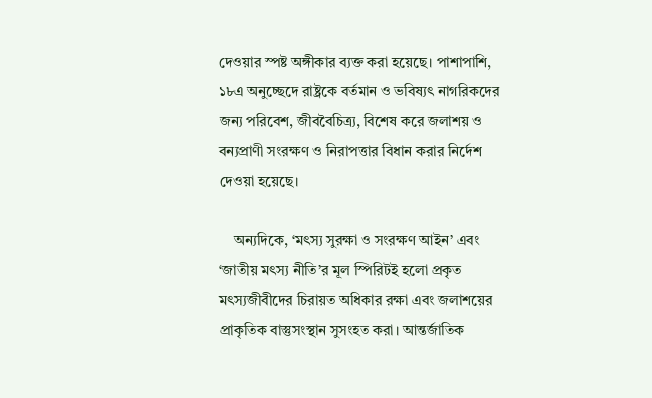দেওয়ার স্পষ্ট অঙ্গীকার ব্যক্ত করা হয়েছে। পাশাপাশি, ১৮এ অনুচ্ছেদে রাষ্ট্রকে বর্তমান ও ভবিষ্যৎ নাগরিকদের জন্য পরিবেশ, জীববৈচিত্র্য, বিশেষ করে জলাশয় ও বন্যপ্রাণী সংরক্ষণ ও নিরাপত্তার বিধান করার নির্দেশ দেওয়া হয়েছে।

    অন্যদিকে, ‘মৎস্য সুরক্ষা ও সংরক্ষণ আইন’ এবং ‘জাতীয় মৎস্য নীতি’র মূল স্পিরিটই হলো প্রকৃত মৎস্যজীবীদের চিরায়ত অধিকার রক্ষা এবং জলাশয়ের প্রাকৃতিক বাস্তুসংস্থান সুসংহত করা। আন্তর্জাতিক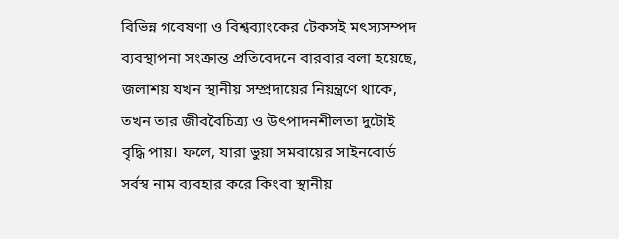বিভিন্ন গবেষণা ও বিশ্বব্যাংকের টেকসই মৎস্যসম্পদ ব্যবস্থাপনা সংক্রান্ত প্রতিবেদনে বারবার বলা হয়েছে, জলাশয় যখন স্থানীয় সম্প্রদায়ের নিয়ন্ত্রণে থাকে, তখন তার জীববৈচিত্র্য ও উৎপাদনশীলতা দুটোই বৃদ্ধি পায়। ফলে, যারা ভুয়া সমবায়ের সাইনবোর্ড সর্বস্ব নাম ব্যবহার করে কিংবা স্থানীয়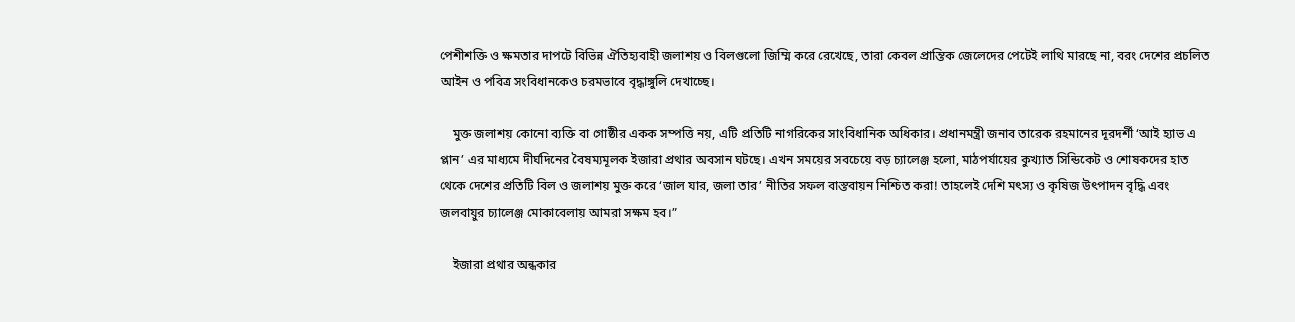পেশীশক্তি ও ক্ষমতার দাপটে বিভিন্ন ঐতিহ্যবাহী জলাশয় ও বিলগুলো জিম্মি করে রেখেছে, তারা কেবল প্রান্তিক জেলেদের পেটেই লাথি মারছে না, বরং দেশের প্রচলিত আইন ও পবিত্র সংবিধানকেও চরমভাবে বৃদ্ধাঙ্গুলি দেখাচ্ছে।

    মুক্ত জলাশয় কোনো ব্যক্তি বা গোষ্ঠীর একক সম্পত্তি নয়, এটি প্রতিটি নাগরিকের সাংবিধানিক অধিকার। প্রধানমন্ত্রী জনাব তারেক রহমানের দূরদর্শী ‘আই হ্যাভ এ প্লান’ এর মাধ্যমে দীর্ঘদিনের বৈষম্যমূলক ইজারা প্রথার অবসান ঘটছে। এখন সময়ের সবচেয়ে বড় চ্যালেঞ্জ হলো, মাঠপর্যায়ের কুখ্যাত সিন্ডিকেট ও শোষকদের হাত থেকে দেশের প্রতিটি বিল ও জলাশয় মুক্ত করে ‘জাল যার, জলা তার’ নীতির সফল বাস্তবায়ন নিশ্চিত করা! তাহলেই দেশি মৎস্য ও কৃষিজ উৎপাদন বৃদ্ধি এবং জলবায়ুর চ্যালেঞ্জ মোকাবেলায় আমরা সক্ষম হব।”

    ইজারা প্রথার অন্ধকার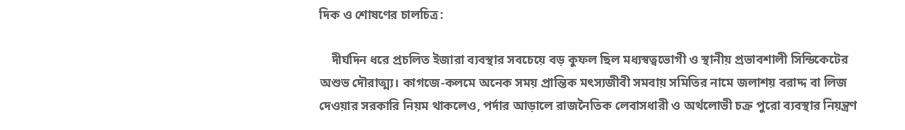দিক ও শোষণের চালচিত্র:

    দীর্ঘদিন ধরে প্রচলিত ইজারা ব্যবস্থার সবচেয়ে বড় কুফল ছিল মধ্যস্বত্বভোগী ও স্থানীয় প্রভাবশালী সিন্ডিকেটের অশুভ দৌরাত্ম্য। কাগজে-কলমে অনেক সময় প্রান্তিক মৎস্যজীবী সমবায় সমিতির নামে জলাশয় বরাদ্দ বা লিজ দেওয়ার সরকারি নিয়ম থাকলেও, পর্দার আড়ালে রাজনৈতিক লেবাসধারী ও অর্থলোভী চক্র পুরো ব্যবস্থার নিয়ন্ত্রণ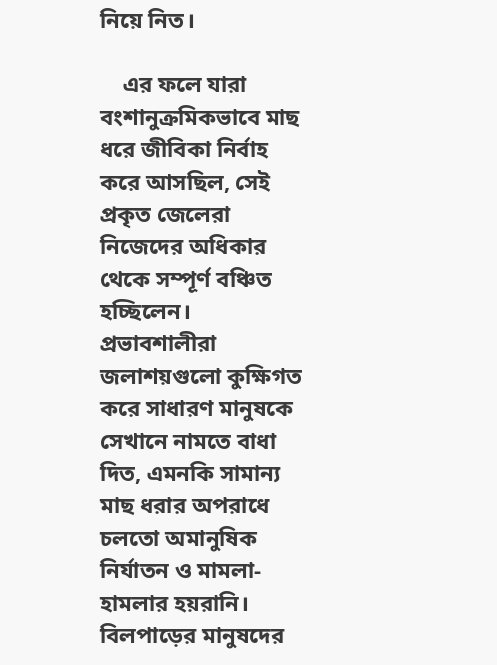নিয়ে নিত।

    এর ফলে যারা বংশানুক্রমিকভাবে মাছ ধরে জীবিকা নির্বাহ করে আসছিল, সেই প্রকৃত জেলেরা নিজেদের অধিকার থেকে সম্পূর্ণ বঞ্চিত হচ্ছিলেন। প্রভাবশালীরা জলাশয়গুলো কুক্ষিগত করে সাধারণ মানুষকে সেখানে নামতে বাধা দিত, এমনকি সামান্য মাছ ধরার অপরাধে চলতো অমানুষিক নির্যাতন ও মামলা-হামলার হয়রানি। বিলপাড়ের মানুষদের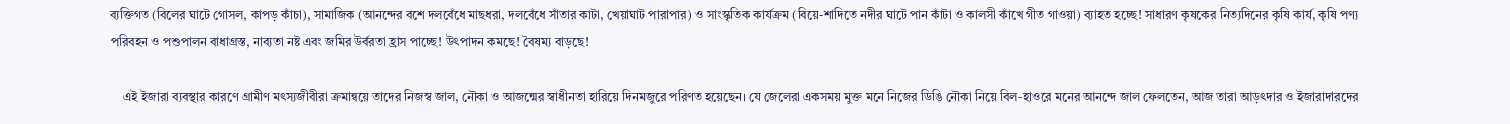ব্যক্তিগত (বিলের ঘাটে গোসল, কাপড় কাঁচা), সামাজিক (আনন্দের বশে দলবেঁধে মাছধরা, দলবেঁধে সাঁতার কাটা, খেয়াঘাট পারাপার) ও সাংস্কৃতিক কার্যক্রম (বিয়ে-শাদিতে নদীর ঘাটে পান কাঁটা ও কালসী কাঁখে গীত গাওয়া) ব্যাহত হচ্ছে! সাধারণ কৃষকের নিত্যদিনের কৃষি কার্য, কৃষি পণ্য পরিবহন ও পশুপালন বাধাগ্রস্ত, নাব্যতা নষ্ট এবং জমির উর্বরতা হ্রাস পাচ্ছে! উৎপাদন কমছে! বৈষম্য বাড়ছে!

    এই ইজারা ব্যবস্থার কারণে গ্রামীণ মৎস্যজীবীরা ক্রমান্বয়ে তাদের নিজস্ব জাল, নৌকা ও আজন্মের স্বাধীনতা হারিয়ে দিনমজুরে পরিণত হয়েছেন। যে জেলেরা একসময় মুক্ত মনে নিজের ডিঙি নৌকা নিয়ে বিল-হাওরে মনের আনন্দে জাল ফেলতেন, আজ তারা আড়ৎদার ও ইজারাদারদের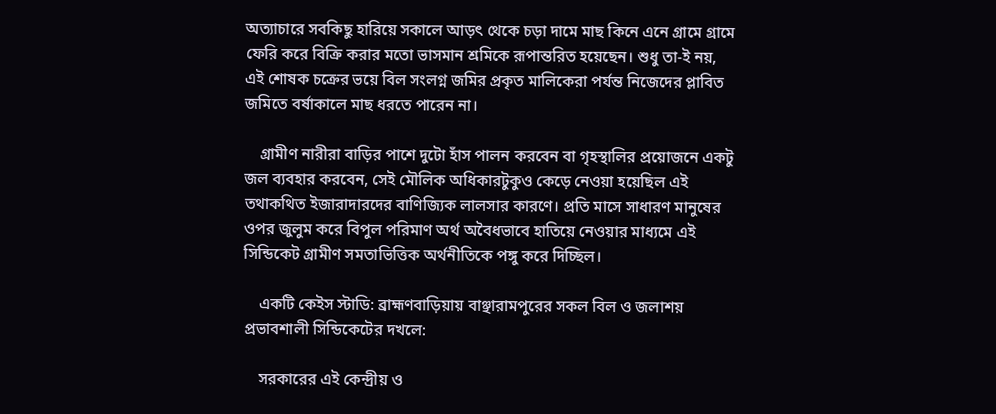অত্যাচারে সবকিছু হারিয়ে সকালে আড়ৎ থেকে চড়া দামে মাছ কিনে এনে গ্রামে গ্রামে ফেরি করে বিক্রি করার মতো ভাসমান শ্রমিকে রূপান্তরিত হয়েছেন। শুধু তা-ই নয়, এই শোষক চক্রের ভয়ে বিল সংলগ্ন জমির প্রকৃত মালিকেরা পর্যন্ত নিজেদের প্লাবিত জমিতে বর্ষাকালে মাছ ধরতে পারেন না।

    গ্রামীণ নারীরা বাড়ির পাশে দুটো হাঁস পালন করবেন বা গৃহস্থালির প্রয়োজনে একটু জল ব্যবহার করবেন, সেই মৌলিক অধিকারটুকুও কেড়ে নেওয়া হয়েছিল এই তথাকথিত ইজারাদারদের বাণিজ্যিক লালসার কারণে। প্রতি মাসে সাধারণ মানুষের ওপর জুলুম করে বিপুল পরিমাণ অর্থ অবৈধভাবে হাতিয়ে নেওয়ার মাধ্যমে এই সিন্ডিকেট গ্রামীণ সমতাভিত্তিক অর্থনীতিকে পঙ্গু করে দিচ্ছিল।

    একটি কেইস স্টাডি: ব্রাহ্মণবাড়িয়ায় বাঞ্ছারামপুরের সকল বিল ও জলাশয় প্রভাবশালী সিন্ডিকেটের দখলে:

    সরকারের এই কেন্দ্রীয় ও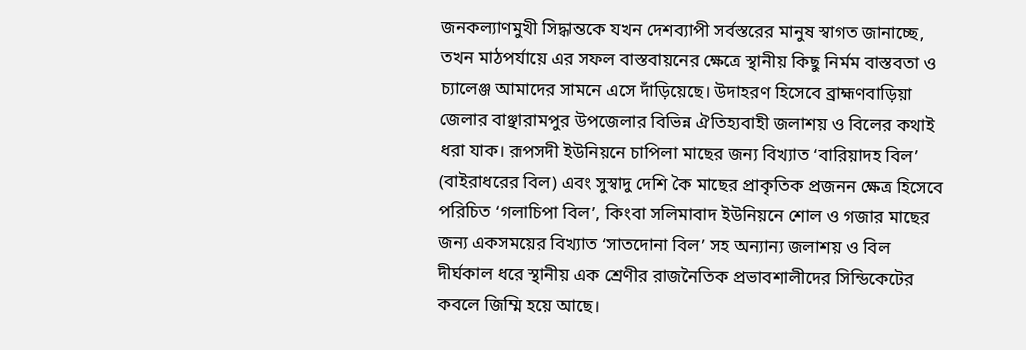জনকল্যাণমুখী সিদ্ধান্তকে যখন দেশব্যাপী সর্বস্তরের মানুষ স্বাগত জানাচ্ছে, তখন মাঠপর্যায়ে এর সফল বাস্তবায়নের ক্ষেত্রে স্থানীয় কিছু নির্মম বাস্তবতা ও চ্যালেঞ্জ আমাদের সামনে এসে দাঁড়িয়েছে। উদাহরণ হিসেবে ব্রাহ্মণবাড়িয়া জেলার বাঞ্ছারামপুর উপজেলার বিভিন্ন ঐতিহ্যবাহী জলাশয় ও বিলের কথাই ধরা যাক। রূপসদী ইউনিয়নে চাপিলা মাছের জন্য বিখ্যাত ‘বারিয়াদহ বিল’ (বাইরাধরের বিল) এবং সুস্বাদু দেশি কৈ মাছের প্রাকৃতিক প্রজনন ক্ষেত্র হিসেবে পরিচিত ‘গলাচিপা বিল’, কিংবা সলিমাবাদ ইউনিয়নে শোল ও গজার মাছের জন্য একসময়ের বিখ্যাত ‘সাতদোনা বিল’ সহ অন্যান্য জলাশয় ও বিল দীর্ঘকাল ধরে স্থানীয় এক শ্রেণীর রাজনৈতিক প্রভাবশালীদের সিন্ডিকেটের কবলে জিম্মি হয়ে আছে।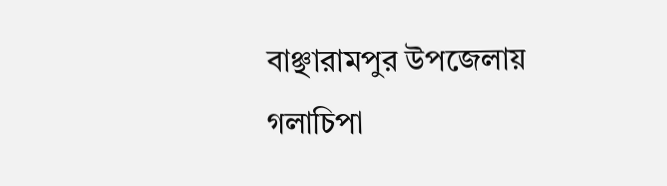বাঞ্ছারামপুর উপজেলায় গলাচিপা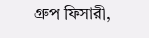গ্রুপ ফিসারী,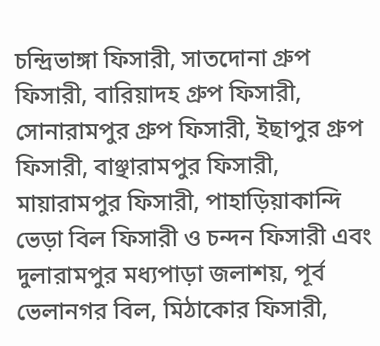চন্দ্রিভাঙ্গা ফিসারী, সাতদোনা গ্রুপ ফিসারী, বারিয়াদহ গ্রুপ ফিসারী, সোনারামপুর গ্রুপ ফিসারী, ইছাপুর গ্রুপ ফিসারী, বাঞ্ছারামপুর ফিসারী, মায়ারামপুর ফিসারী, পাহাড়িয়াকান্দি ভেড়া বিল ফিসারী ও চন্দন ফিসারী এবং দুলারামপুর মধ্যপাড়া জলাশয়, পূর্ব ভেলানগর বিল, মিঠাকোর ফিসারী,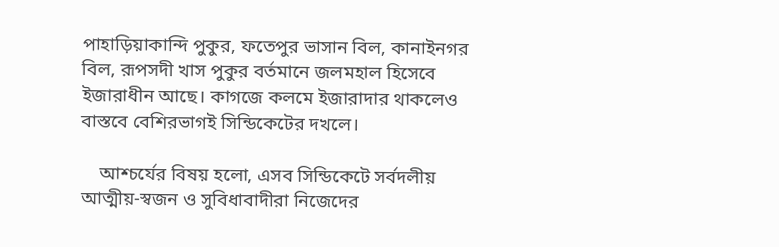পাহাড়িয়াকান্দি পুকুর, ফতেপুর ভাসান বিল, কানাইনগর বিল, রূপসদী খাস পুকুর বর্তমানে জলমহাল হিসেবে ইজারাধীন আছে। কাগজে কলমে ইজারাদার থাকলেও বাস্তবে বেশিরভাগই সিন্ডিকেটের দখলে।

    আশ্চর্যের বিষয় হলো, এসব সিন্ডিকেটে সর্বদলীয় আত্মীয়-স্বজন ও সুবিধাবাদীরা নিজেদের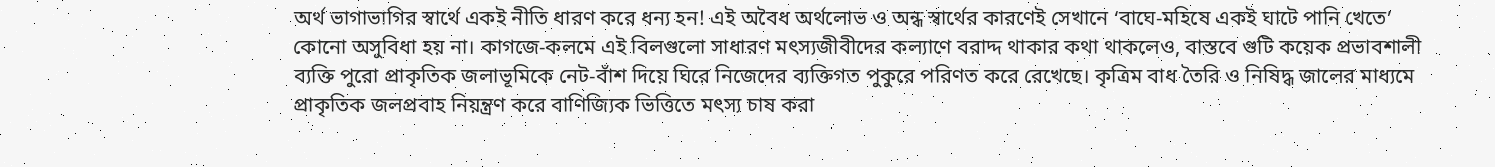অর্থ ভাগাভাগির স্বার্থে একই নীতি ধারণ করে ধন্য হন! এই অবৈধ অর্থলোভ ও অন্ধ স্বার্থের কারণেই সেখানে ‘বাঘে-মহিষে একই ঘাটে পানি খেতে’ কোনো অসুবিধা হয় না। কাগজে-কলমে এই বিলগুলো সাধারণ মৎস্যজীবীদের কল্যাণে বরাদ্দ থাকার কথা থাকলেও, বাস্তবে গুটি কয়েক প্রভাবশালী ব্যক্তি পুরো প্রাকৃতিক জলাভূমিকে নেট-বাঁশ দিয়ে ঘিরে নিজেদের ব্যক্তিগত পুকুরে পরিণত করে রেখেছে। কৃত্রিম বাধ তৈরি ও নিষিদ্ধ জালের মাধ্যমে প্রাকৃতিক জলপ্রবাহ নিয়ন্ত্রণ করে বাণিজ্যিক ভিত্তিতে মৎস্য চাষ করা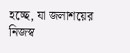হচ্ছে, যা জলাশয়ের নিজস্ব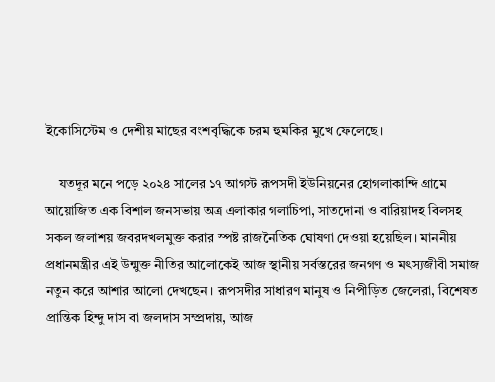ইকোসিস্টেম ও দেশীয় মাছের বংশবৃদ্ধিকে চরম হুমকির মুখে ফেলেছে।

    যতদূর মনে পড়ে ২০২৪ সালের ১৭ আগস্ট রূপসদী ইউনিয়নের হোগলাকান্দি গ্রামে আয়োজিত এক বিশাল জনসভায় অত্র এলাকার গলাচিপা, সাতদোনা ও বারিয়াদহ বিলসহ সকল জলাশয় জবরদখলমুক্ত করার স্পষ্ট রাজনৈতিক ঘোষণা দেওয়া হয়েছিল। মাননীয় প্রধানমন্ত্রীর এই উন্মুক্ত নীতির আলোকেই আজ স্থানীয় সর্বস্তরের জনগণ ও মৎস্যজীবী সমাজ নতুন করে আশার আলো দেখছেন। রূপসদীর সাধারণ মানুষ ও নিপীড়িত জেলেরা, বিশেষত প্রান্তিক হিন্দু দাস বা জলদাস সম্প্রদায়, আজ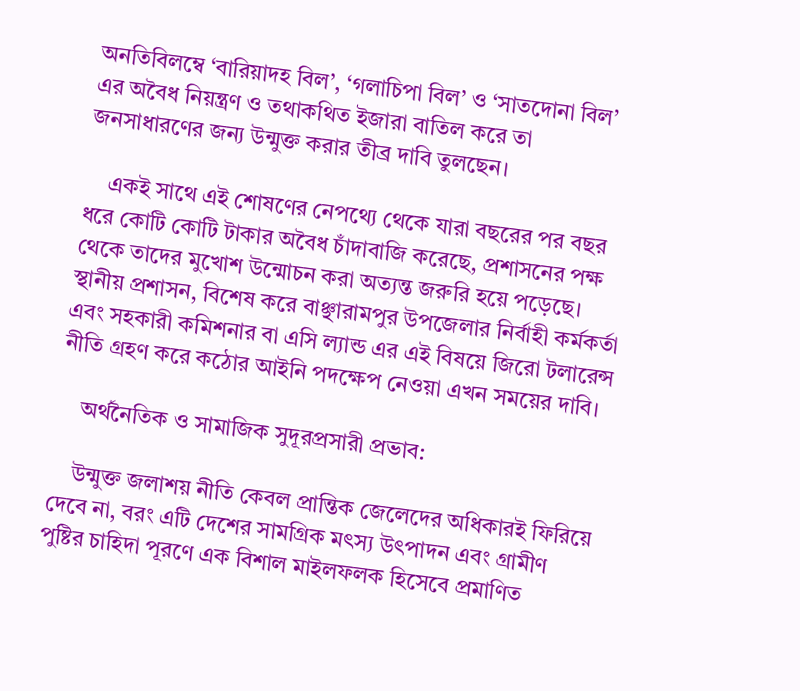অনতিবিলম্বে ‘বারিয়াদহ বিল’, ‘গলাচিপা বিল’ ও ‘সাতদোনা বিল’ এর অবৈধ নিয়ন্ত্রণ ও তথাকথিত ইজারা বাতিল করে তা জনসাধারণের জন্য উন্মুক্ত করার তীব্র দাবি তুলছেন।

    একই সাথে এই শোষণের নেপথ্যে থেকে যারা বছরের পর বছর ধরে কোটি কোটি টাকার অবৈধ চাঁদাবাজি করেছে, প্রশাসনের পক্ষ থেকে তাদের মুখোশ উন্মোচন করা অত্যন্ত জরুরি হয়ে পড়েছে। স্থানীয় প্রশাসন, বিশেষ করে বাঞ্ছারামপুর উপজেলার নির্বাহী কর্মকর্তা এবং সহকারী কমিশনার বা এসি ল্যান্ড এর এই বিষয়ে জিরো টলারেন্স নীতি গ্রহণ করে কঠোর আইনি পদক্ষেপ নেওয়া এখন সময়ের দাবি।

    অর্থনৈতিক ও সামাজিক সুদূরপ্রসারী প্রভাব:

    উন্মুক্ত জলাশয় নীতি কেবল প্রান্তিক জেলেদের অধিকারই ফিরিয়ে দেবে না, বরং এটি দেশের সামগ্রিক মৎস্য উৎপাদন এবং গ্রামীণ পুষ্টির চাহিদা পূরণে এক বিশাল মাইলফলক হিসেবে প্রমাণিত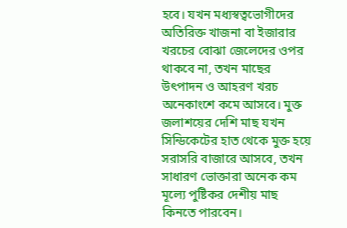হবে। যখন মধ্যস্বত্বভোগীদের অতিরিক্ত খাজনা বা ইজারার খরচের বোঝা জেলেদের ওপর থাকবে না, তখন মাছের উৎপাদন ও আহরণ খরচ অনেকাংশে কমে আসবে। মুক্ত জলাশয়ের দেশি মাছ যখন সিন্ডিকেটের হাত থেকে মুক্ত হয়ে সরাসরি বাজারে আসবে, তখন সাধারণ ভোক্তারা অনেক কম মূল্যে পুষ্টিকর দেশীয় মাছ কিনতে পারবেন।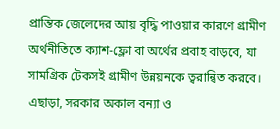প্রান্তিক জেলেদের আয় বৃদ্ধি পাওয়ার কারণে গ্রামীণ অর্থনীতিতে ক্যাশ-ফ্লো বা অর্থের প্রবাহ বাড়বে, যা সামগ্রিক টেকসই গ্রামীণ উন্নয়নকে ত্বরান্বিত করবে। এছাড়া, সরকার অকাল বন্যা ও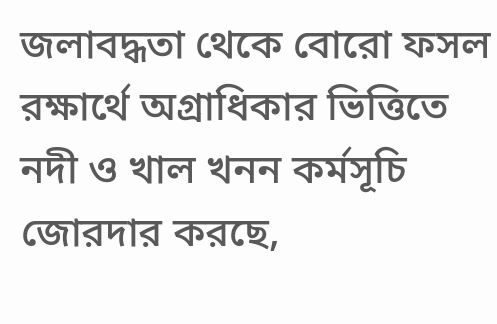জলাবদ্ধতা থেকে বোরো ফসল রক্ষার্থে অগ্রাধিকার ভিত্তিতে নদী ও খাল খনন কর্মসূচি জোরদার করছে,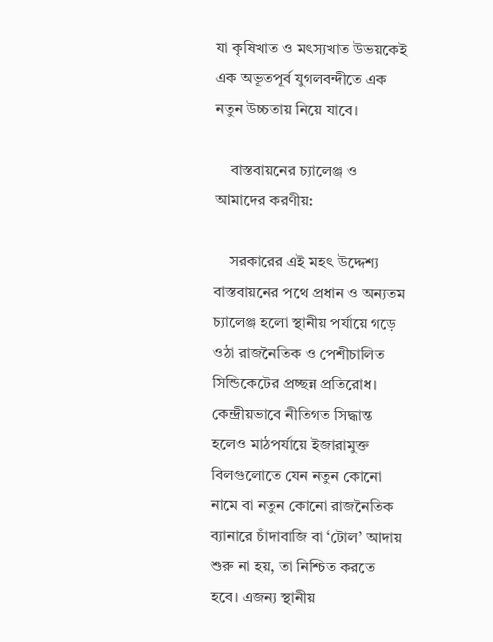যা কৃষিখাত ও মৎস্যখাত উভয়কেই এক অভূতপূর্ব যুগলবন্দীতে এক নতুন উচ্চতায় নিয়ে যাবে।

    বাস্তবায়নের চ্যালেঞ্জ ও আমাদের করণীয়:

    সরকারের এই মহৎ উদ্দেশ্য বাস্তবায়নের পথে প্রধান ও অন্যতম চ্যালেঞ্জ হলো স্থানীয় পর্যায়ে গড়ে ওঠা রাজনৈতিক ও পেশীচালিত সিন্ডিকেটের প্রচ্ছন্ন প্রতিরোধ। কেন্দ্রীয়ভাবে নীতিগত সিদ্ধান্ত হলেও মাঠপর্যায়ে ইজারামুক্ত বিলগুলোতে যেন নতুন কোনো নামে বা নতুন কোনো রাজনৈতিক ব্যানারে চাঁদাবাজি বা ‘টোল’ আদায় শুরু না হয়, তা নিশ্চিত করতে হবে। এজন্য স্থানীয়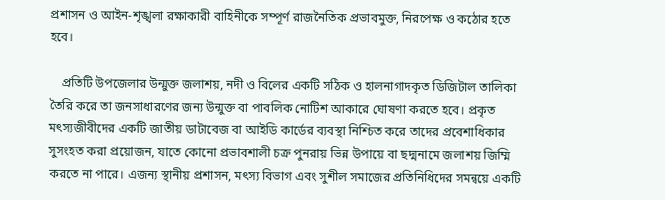প্রশাসন ও আইন-শৃঙ্খলা রক্ষাকারী বাহিনীকে সম্পূর্ণ রাজনৈতিক প্রভাবমুক্ত, নিরপেক্ষ ও কঠোর হতে হবে।

    প্রতিটি উপজেলার উন্মুক্ত জলাশয়, নদী ও বিলের একটি সঠিক ও হালনাগাদকৃত ডিজিটাল তালিকা তৈরি করে তা জনসাধারণের জন্য উন্মুক্ত বা পাবলিক নোটিশ আকারে ঘোষণা করতে হবে। প্রকৃত মৎস্যজীবীদের একটি জাতীয় ডাটাবেজ বা আইডি কার্ডের ব্যবস্থা নিশ্চিত করে তাদের প্রবেশাধিকার সুসংহত করা প্রয়োজন, যাতে কোনো প্রভাবশালী চক্র পুনরায় ভিন্ন উপায়ে বা ছদ্মনামে জলাশয় জিম্মি করতে না পারে। এজন্য স্থানীয় প্রশাসন, মৎস্য বিভাগ এবং সুশীল সমাজের প্রতিনিধিদের সমন্বয়ে একটি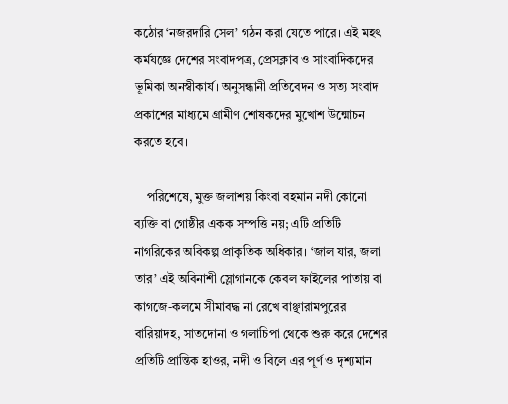কঠোর ‘নজরদারি সেল’ গঠন করা যেতে পারে। এই মহৎ কর্মযজ্ঞে দেশের সংবাদপত্র, প্রেসক্লাব ও সাংবাদিকদের ভূমিকা অনস্বীকার্য। অনুসন্ধানী প্রতিবেদন ও সত্য সংবাদ প্রকাশের মাধ্যমে গ্রামীণ শোষকদের মুখোশ উন্মোচন করতে হবে।

    পরিশেষে, মুক্ত জলাশয় কিংবা বহমান নদী কোনো ব্যক্তি বা গোষ্ঠীর একক সম্পত্তি নয়; এটি প্রতিটি নাগরিকের অবিকল্প প্রাকৃতিক অধিকার। ‘জাল যার, জলা তার’ এই অবিনাশী স্লোগানকে কেবল ফাইলের পাতায় বা কাগজে-কলমে সীমাবদ্ধ না রেখে বাঞ্ছারামপুরের বারিয়াদহ, সাতদোনা ও গলাচিপা থেকে শুরু করে দেশের প্রতিটি প্রান্তিক হাওর, নদী ও বিলে এর পূর্ণ ও দৃশ্যমান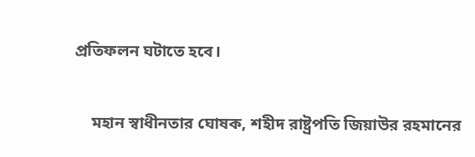প্রতিফলন ঘটাতে হবে।

    মহান স্বাধীনতার ঘোষক, শহীদ রাষ্ট্রপতি জিয়াউর রহমানের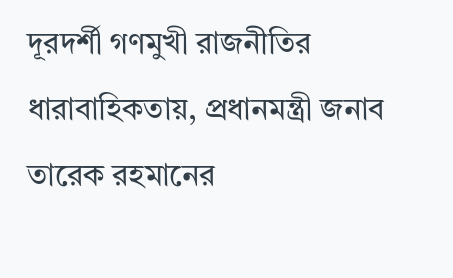দূরদর্শী গণমুখী রাজনীতির ধারাবাহিকতায়, প্রধানমন্ত্রী জনাব তারেক রহমানের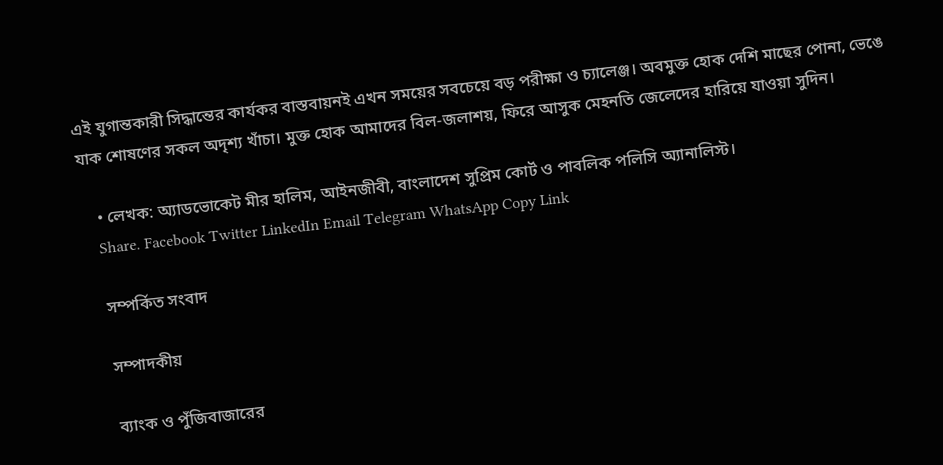এই যুগান্তকারী সিদ্ধান্তের কার্যকর বাস্তবায়নই এখন সময়ের সবচেয়ে বড় পরীক্ষা ও চ্যালেঞ্জ। অবমুক্ত হোক দেশি মাছের পোনা, ভেঙে যাক শোষণের সকল অদৃশ্য খাঁচা। মুক্ত হোক আমাদের বিল-জলাশয়, ফিরে আসুক মেহনতি জেলেদের হারিয়ে যাওয়া সুদিন।

    • লেখক: অ্যাডভোকেট মীর হালিম, আইনজীবী, বাংলাদেশ সুপ্রিম কোর্ট ও পাবলিক পলিসি অ্যানালিস্ট।
    Share. Facebook Twitter LinkedIn Email Telegram WhatsApp Copy Link

    সম্পর্কিত সংবাদ

    সম্পাদকীয়

    ব্যাংক ও পুঁজিবাজারের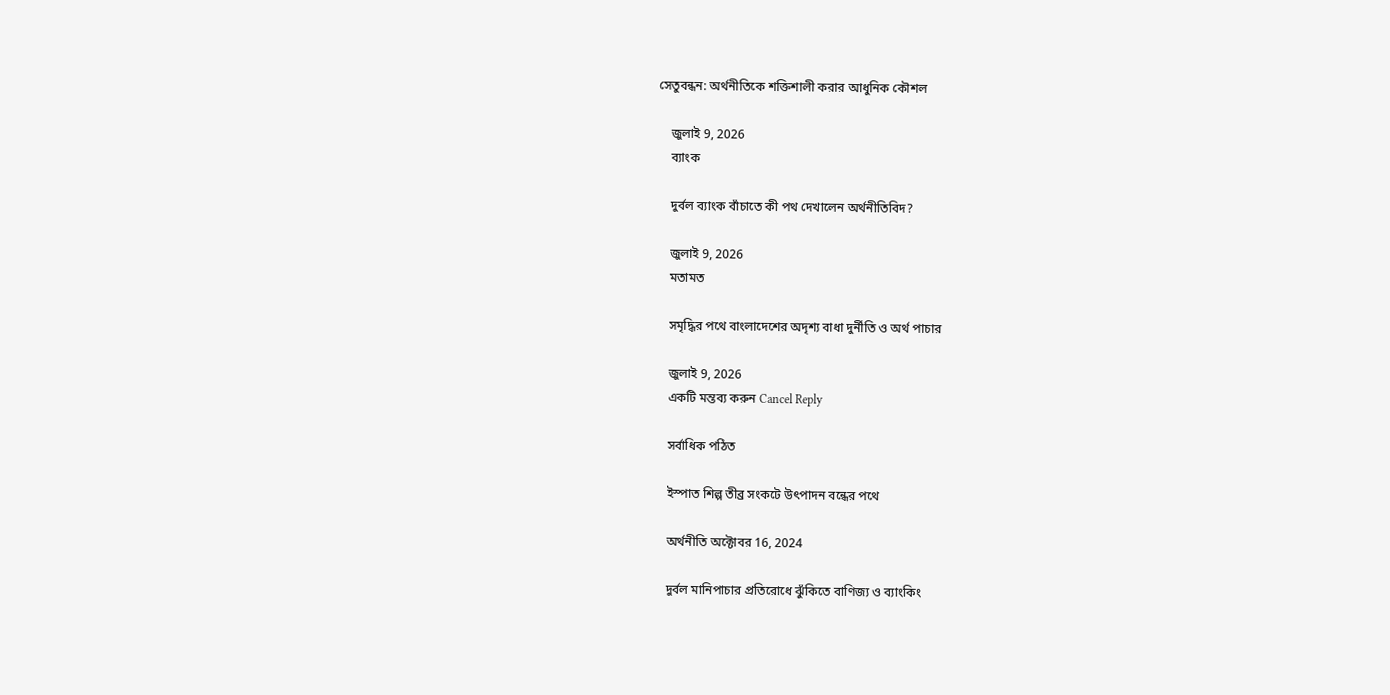সেতুবন্ধন: অর্থনীতিকে শক্তিশালী করার আধুনিক কৌশল

    জুলাই 9, 2026
    ব্যাংক

    দুর্বল ব্যাংক বাঁচাতে কী পথ দেখালেন অর্থনীতিবিদ?

    জুলাই 9, 2026
    মতামত

    সমৃদ্ধির পথে বাংলাদেশের অদৃশ্য বাধা দুর্নীতি ও অর্থ পাচার

    জুলাই 9, 2026
    একটি মন্তব্য করুন Cancel Reply

    সর্বাধিক পঠিত

    ইস্পাত শিল্প তীব্র সংকটে উৎপাদন বন্ধের পথে

    অর্থনীতি অক্টোবর 16, 2024

    দুর্বল মানিপাচার প্রতিরোধে ঝুঁকিতে বাণিজ্য ও ব্যাংকিং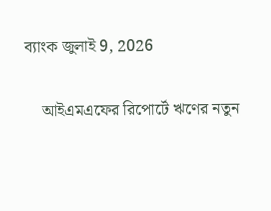ব্যাংক জুলাই 9, 2026

    আইএমএফের রিপোর্টে ঋণের নতুন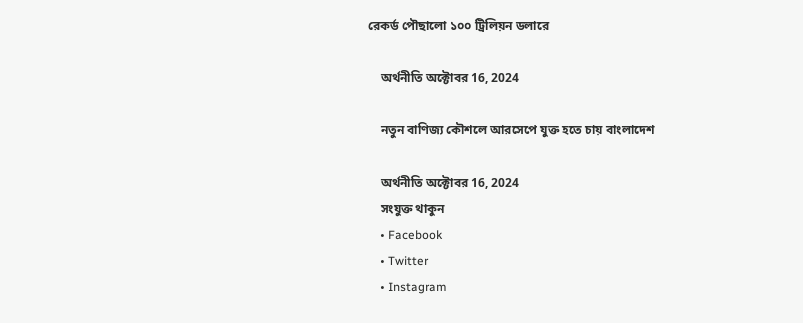রেকর্ড পৌছালো ১০০ ট্রিলিয়ন ডলারে

    অর্থনীতি অক্টোবর 16, 2024

    নতুন বাণিজ্য কৌশলে আরসেপে যুক্ত হতে চায় বাংলাদেশ

    অর্থনীতি অক্টোবর 16, 2024
    সংযুক্ত থাকুন
    • Facebook
    • Twitter
    • Instagram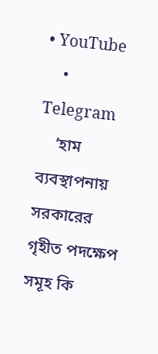• YouTube
    • Telegram
    ‘হাম ব্যবস্থাপনায় সরকারের গৃহীত পদক্ষেপ সমূহ কি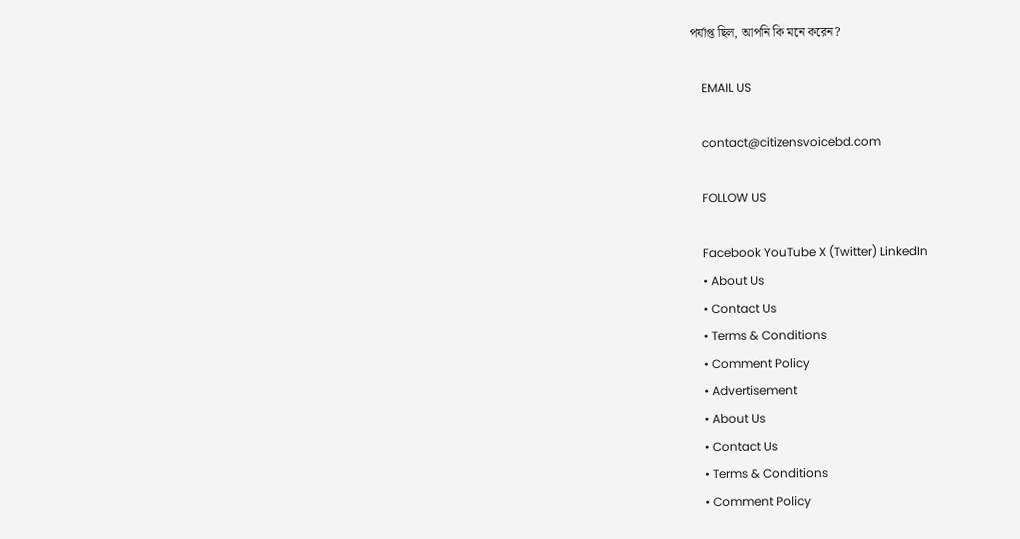পর্যাপ্ত ছিল, আপনি কি মনে করেন?

    EMAIL US

    contact@citizensvoicebd.com

    FOLLOW US

    Facebook YouTube X (Twitter) LinkedIn
    • About Us
    • Contact Us
    • Terms & Conditions
    • Comment Policy
    • Advertisement
    • About Us
    • Contact Us
    • Terms & Conditions
    • Comment Policy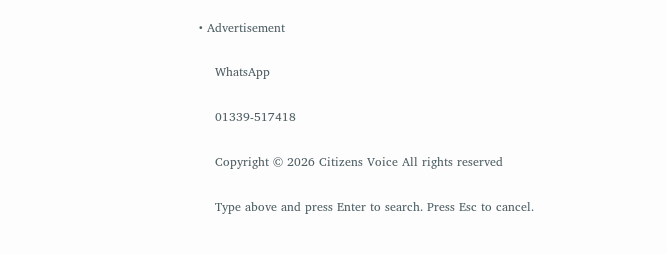• Advertisement

    WhatsApp

    01339-517418

    Copyright © 2026 Citizens Voice All rights reserved

    Type above and press Enter to search. Press Esc to cancel.